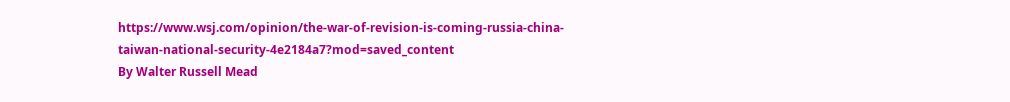https://www.wsj.com/opinion/the-war-of-revision-is-coming-russia-china-taiwan-national-security-4e2184a7?mod=saved_content
By Walter Russell Mead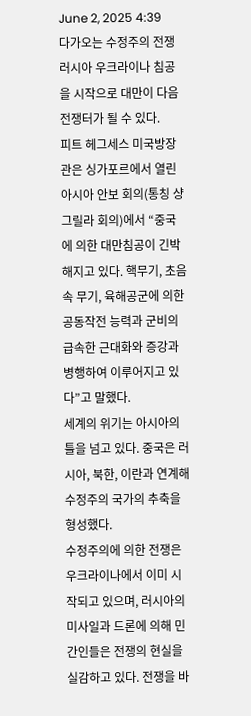June 2, 2025 4:39
다가오는 수정주의 전쟁
러시아 우크라이나 침공을 시작으로 대만이 다음 전쟁터가 될 수 있다.
피트 헤그세스 미국방장관은 싱가포르에서 열린 아시아 안보 회의(통칭 샹그릴라 회의)에서 “중국에 의한 대만침공이 긴박해지고 있다. 핵무기, 초음속 무기, 육해공군에 의한 공동작전 능력과 군비의 급속한 근대화와 증강과 병행하여 이루어지고 있다”고 말했다.
세계의 위기는 아시아의 틀을 넘고 있다. 중국은 러시아, 북한, 이란과 연계해 수정주의 국가의 추축을 형성했다.
수정주의에 의한 전쟁은 우크라이나에서 이미 시작되고 있으며, 러시아의 미사일과 드론에 의해 민간인들은 전쟁의 현실을 실감하고 있다. 전쟁을 바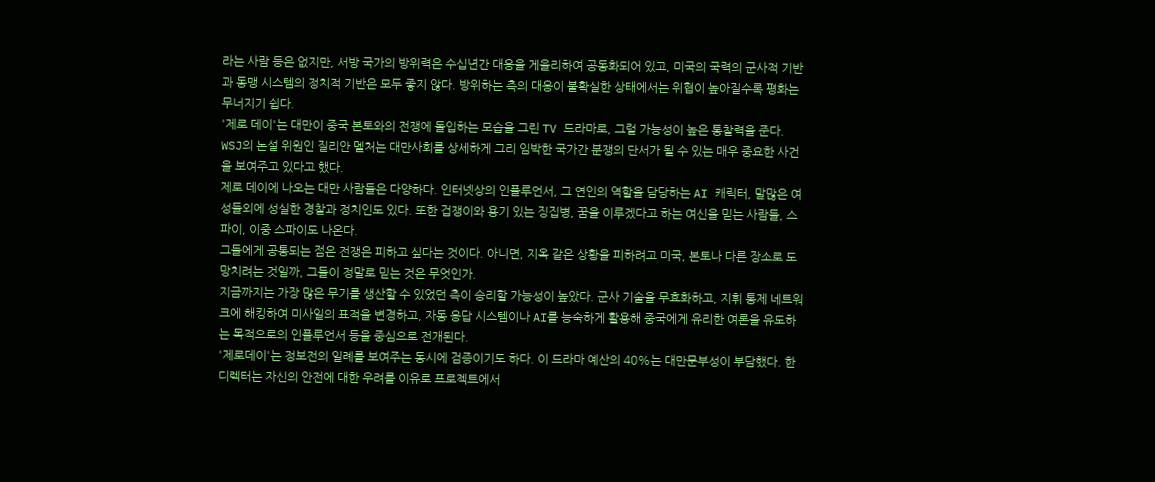라는 사람 등은 없지만, 서방 국가의 방위력은 수십년간 대응을 게을리하여 공동화되어 있고, 미국의 국력의 군사적 기반과 동맹 시스템의 정치적 기반은 모두 좋지 않다. 방위하는 측의 대응이 불확실한 상태에서는 위협이 높아질수록 평화는 무너지기 쉽다.
'제로 데이'는 대만이 중국 본토와의 전쟁에 돌입하는 모습을 그린 TV 드라마로, 그럴 가능성이 높은 통찰력을 준다. WSJ의 논설 위원인 질리안 멜처는 대만사회를 상세하게 그리 임박한 국가간 분쟁의 단서가 될 수 있는 매우 중요한 사건을 보여주고 있다고 했다.
제로 데이에 나오는 대만 사람들은 다양하다. 인터넷상의 인플루언서, 그 연인의 역할을 담당하는 AI 캐릭터, 말많은 여성들외에 성실한 경찰과 정치인도 있다. 또한 겁쟁이와 용기 있는 징집병, 꿈을 이루겠다고 하는 여신을 믿는 사람들, 스파이, 이중 스파이도 나온다.
그들에게 공통되는 점은 전쟁은 피하고 싶다는 것이다. 아니면, 지옥 같은 상황을 피하려고 미국, 본토나 다른 장소로 도망치려는 것일까, 그들이 정말로 믿는 것은 무엇인가.
지금까지는 가장 많은 무기를 생산할 수 있었던 측이 승리할 가능성이 높았다. 군사 기술을 무효화하고, 지휘 통제 네트워크에 해킹하여 미사일의 표적을 변경하고, 자동 응답 시스템이나 AI를 능숙하게 활용해 중국에게 유리한 여론을 유도하는 목적으로의 인플루언서 등을 중심으로 전개된다.
'제로데이'는 정보전의 일례를 보여주는 동시에 검증이기도 하다. 이 드라마 예산의 40%는 대만문부성이 부담했다. 한 디렉터는 자신의 안전에 대한 우려를 이유로 프로젝트에서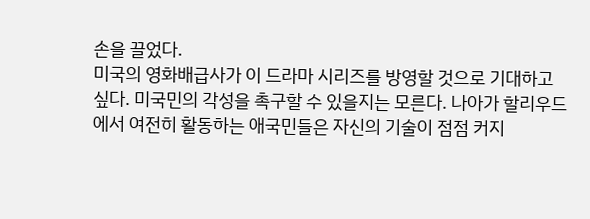손을 끌었다.
미국의 영화배급사가 이 드라마 시리즈를 방영할 것으로 기대하고 싶다. 미국민의 각성을 촉구할 수 있을지는 모른다. 나아가 할리우드에서 여전히 활동하는 애국민들은 자신의 기술이 점점 커지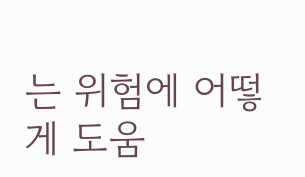는 위험에 어떻게 도움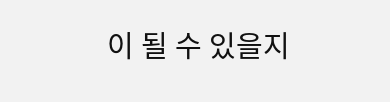이 될 수 있을지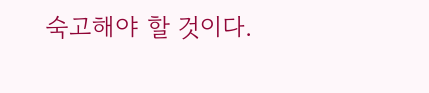숙고해야 할 것이다.